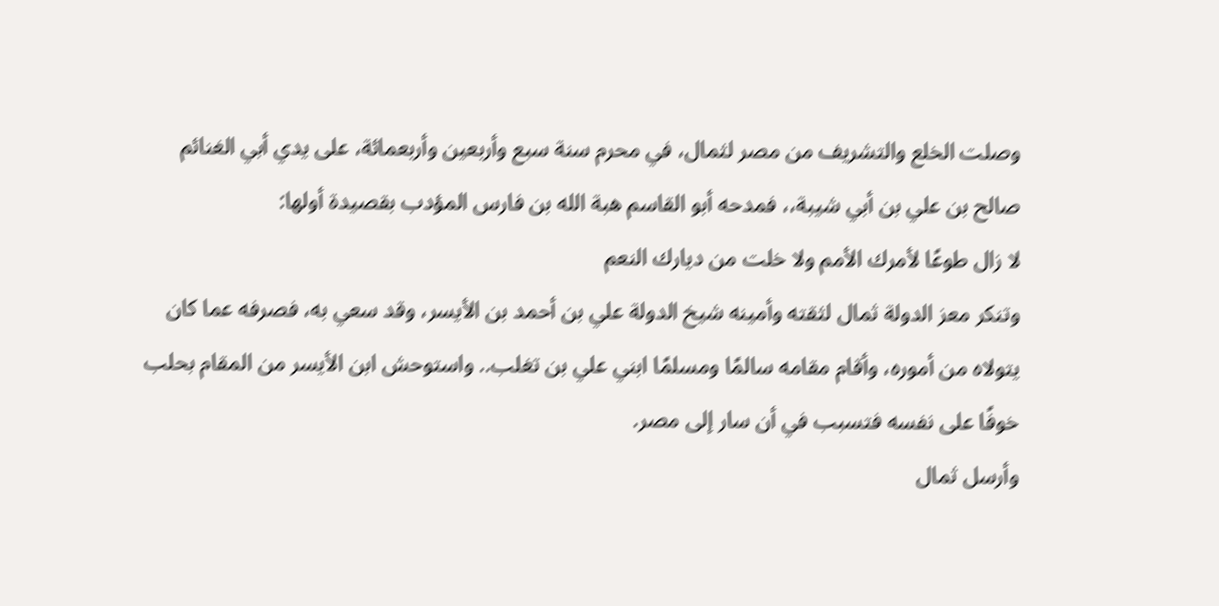وصلت الخلع والتشريف من مصر لثمال، في محرم سنة سبع وأربعين وأربعمائة، على يدي أبي الغنائم صالح بن علي بن أبي شيبة،، فمدحه أبو القاسم هبة الله بن فارس المؤدب بقصيدة أولها:
لا زال طوعًا لأمرك الأمم ولا خلت من ديارك النعم
وتنكر معز الدولة ثمال لثقته وأمينه شيخ الدولة علي بن أحمد بن الأيسر، وقد سعي به، فصرفه عما كان يتولاه من أموره، وأقام مقامه سالمًا ومسلمًا ابني علي بن تغلب.. واستوحش ابن الأيسر من المقام بحلب خوفًا على نفسه فتسبب في أن سار إلى مصر.
وأرسل ثمال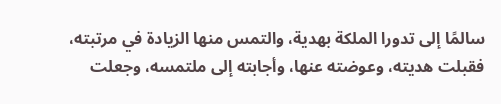سالمًا إلى تدورا الملكة بهدية، والتمس منها الزيادة في مرتبته، فقبلت هديته، وعوضته عنها، وأجابته إلى ملتمسه، وجعلت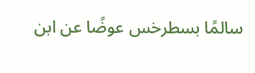سالمًا بسطرخس عوضًا عن ابن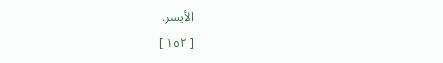الأيسر.
[ ١٥٢ ]